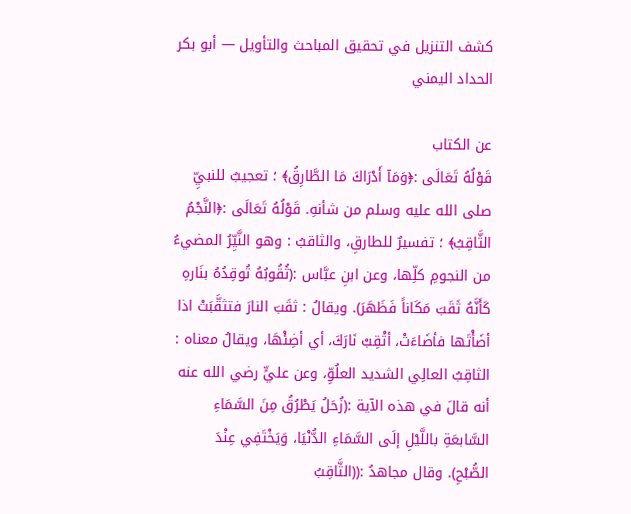كشف التنزيل في تحقيق المباحث والتأويل — أبو بكر الحداد اليمني

عن الكتاب
قَوْلُهُ تَعَالَى :﴿وَمَآ أَدْرَاكَ مَا الطَّارِقُ﴾ ؛ تعجيبٌ للنبيِّ صلى الله عليه وسلم من شأنهِ. قَوْلُهُ تَعَالَى :﴿النَّجْمُ الثَّاقِبُ﴾ ؛ تفسيرٌ للطارقِ، والثاقبُ : وهو النَّيِّرُ المضيءُ من النجومِ كلِّها، وعن ابنِ عبَّاس :(ثُقُوبُهُ تُوقِدُهُ بنَارهِ كَأَنَّهُ ثَقَبَ مَكَاناً فَظَهَرَ). ويقالُ : ثقَبَ النارَ فتثقَّبَتْ اذا أضَأْتَها فأضَاءَتْ، أثْقِبْ نَارَكَ، أي أضِئْهَا، ويقالُ معناه : الثاقِبُ العالِي الشديد العلُوِّ، وعن عليٍّ رضي الله عنه أنه قالَ في هذه الآية :(زُحَلُ يَطْرُقُ مِنَ السَّمَاءِ السَّابعَةِ باللَّيْلِ إلَى السَّمَاءِ الدُّنْيَا، وَيَخْتَفِي عِنْدَ الصُّبْحِ). وقال مجاهدُ :((الثَّاقِبُ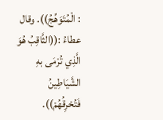: الْمُتَوَهِّجُ)). وقال عطاءُ :((الثَّاقِبُ هُوَ الَّذِي تُرْمَى بهِ الشَّيَاطِينُ فَتُحْرِقُهُمْ)).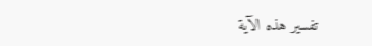تفسير هذه الآية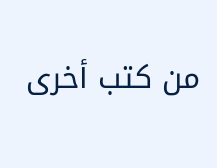من كتب أخرى